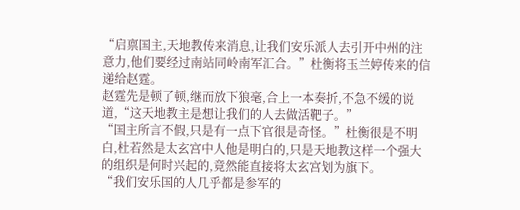“启禀国主,天地教传来消息,让我们安乐派人去引开中州的注意力,他们要经过南站同岭南军汇合。”杜衡将玉兰婷传来的信递给赵霆。
赵霆先是顿了顿,继而放下狼毫,合上一本奏折,不急不缓的说道,“这天地教主是想让我们的人去做活靶子。”
“国主所言不假,只是有一点下官很是奇怪。”杜衡很是不明白,杜若然是太玄宫中人他是明白的,只是天地教这样一个强大的组织是何时兴起的,竟然能直接将太玄宫划为旗下。
“我们安乐国的人几乎都是参军的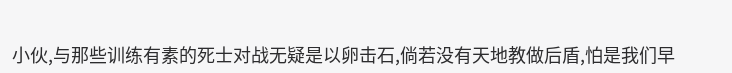小伙,与那些训练有素的死士对战无疑是以卵击石,倘若没有天地教做后盾,怕是我们早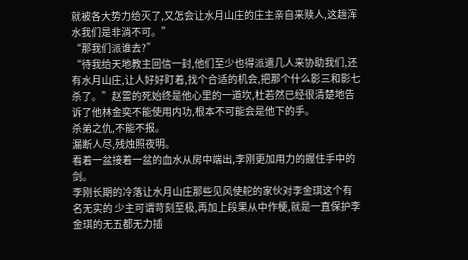就被各大势力给灭了,又怎会让水月山庄的庄主亲自来赎人,这趟浑水我们是非淌不可。”
“那我们派谁去?”
“待我给天地教主回信一封,他们至少也得派遣几人来协助我们,还有水月山庄,让人好好盯着,找个合适的机会,把那个什么影三和影七杀了。”赵雷的死始终是他心里的一道坎,杜若然已经很清楚地告诉了他林金奕不能使用内功,根本不可能会是他下的手。
杀弟之仇,不能不报。
漏断人尽,残烛照夜明。
看着一盆接着一盆的血水从房中端出,李刚更加用力的握住手中的剑。
李刚长期的冷落让水月山庄那些见风使舵的家伙对李金琪这个有名无实的 少主可谓苛刻至极,再加上段果从中作梗,就是一直保护李金琪的无五都无力插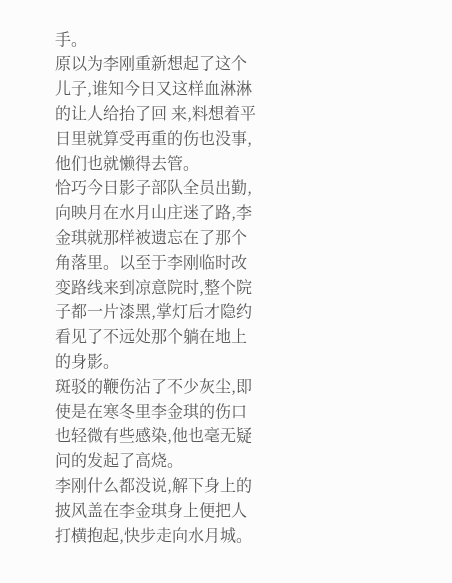手。
原以为李刚重新想起了这个儿子,谁知今日又这样血淋淋的让人给抬了回 来,料想着平日里就算受再重的伤也没事,他们也就懒得去管。
恰巧今日影子部队全员出勤,向映月在水月山庄迷了路,李金琪就那样被遗忘在了那个角落里。以至于李刚临时改变路线来到凉意院时,整个院子都一片漆黑,掌灯后才隐约看见了不远处那个躺在地上的身影。
斑驳的鞭伤沾了不少灰尘,即使是在寒冬里李金琪的伤口也轻微有些感染,他也毫无疑问的发起了高烧。
李刚什么都没说,解下身上的披风盖在李金琪身上便把人打横抱起,快步走向水月城。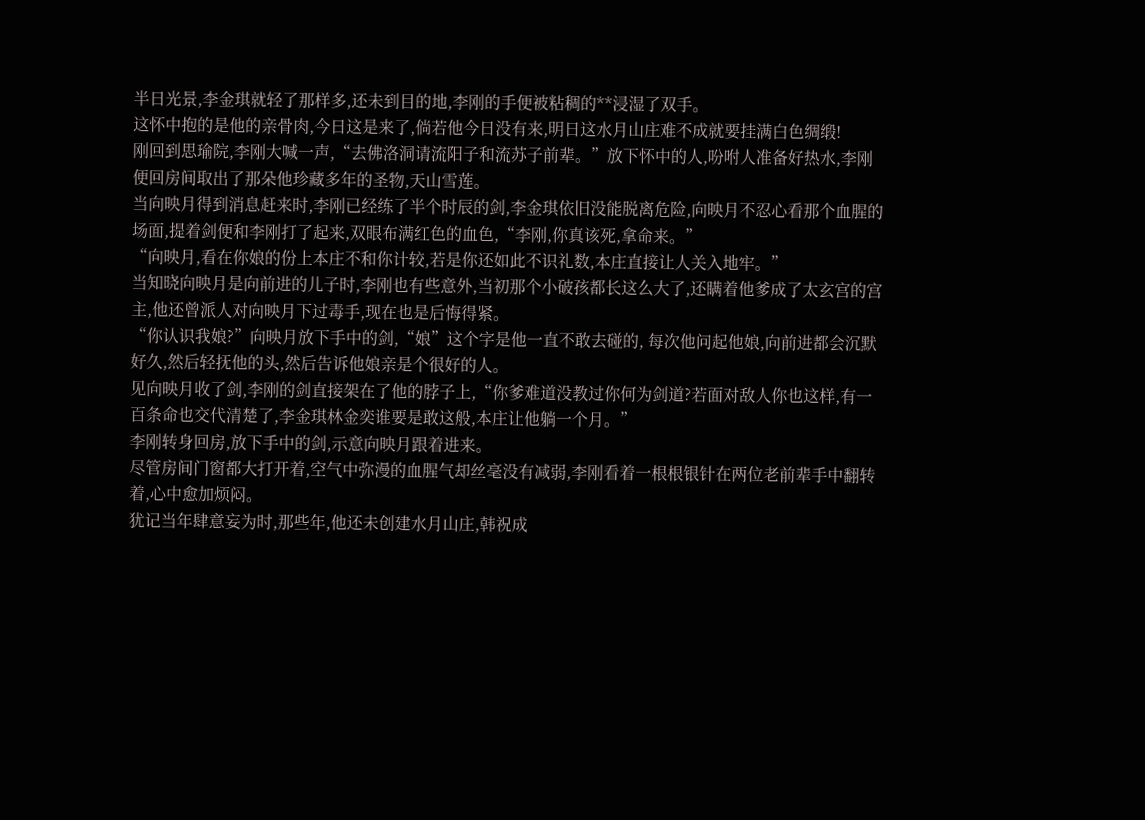半日光景,李金琪就轻了那样多,还未到目的地,李刚的手便被粘稠的**浸湿了双手。
这怀中抱的是他的亲骨肉,今日这是来了,倘若他今日没有来,明日这水月山庄难不成就要挂满白色绸缎!
刚回到思瑜院,李刚大喊一声,“去佛洛洞请流阳子和流苏子前辈。”放下怀中的人,吩咐人准备好热水,李刚便回房间取出了那朵他珍藏多年的圣物,天山雪莲。
当向映月得到消息赶来时,李刚已经练了半个时辰的剑,李金琪依旧没能脱离危险,向映月不忍心看那个血腥的场面,提着剑便和李刚打了起来,双眼布满红色的血色,“李刚,你真该死,拿命来。”
“向映月,看在你娘的份上本庄不和你计较,若是你还如此不识礼数,本庄直接让人关入地牢。”
当知晓向映月是向前进的儿子时,李刚也有些意外,当初那个小破孩都长这么大了,还瞒着他爹成了太玄宫的宫主,他还曾派人对向映月下过毒手,现在也是后悔得紧。
“你认识我娘?”向映月放下手中的剑,“娘”这个字是他一直不敢去碰的, 每次他问起他娘,向前进都会沉默好久,然后轻抚他的头,然后告诉他娘亲是个很好的人。
见向映月收了剑,李刚的剑直接架在了他的脖子上,“你爹难道没教过你何为剑道?若面对敌人你也这样,有一百条命也交代清楚了,李金琪林金奕谁要是敢这般,本庄让他躺一个月。”
李刚转身回房,放下手中的剑,示意向映月跟着进来。
尽管房间门窗都大打开着,空气中弥漫的血腥气却丝毫没有减弱,李刚看着一根根银针在两位老前辈手中翻转着,心中愈加烦闷。
犹记当年肆意妄为时,那些年,他还未创建水月山庄,韩祝成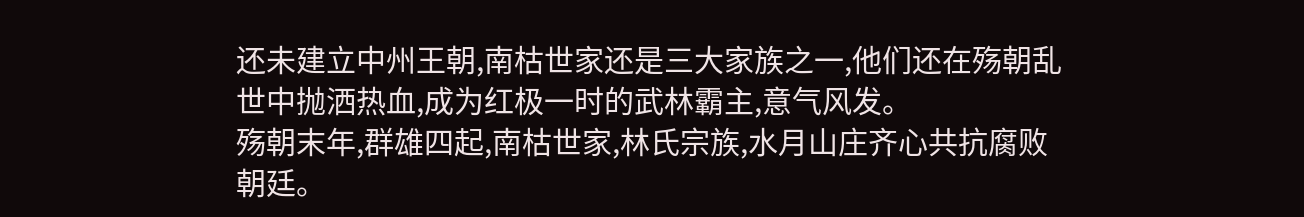还未建立中州王朝,南枯世家还是三大家族之一,他们还在殇朝乱世中抛洒热血,成为红极一时的武林霸主,意气风发。
殇朝末年,群雄四起,南枯世家,林氏宗族,水月山庄齐心共抗腐败朝廷。